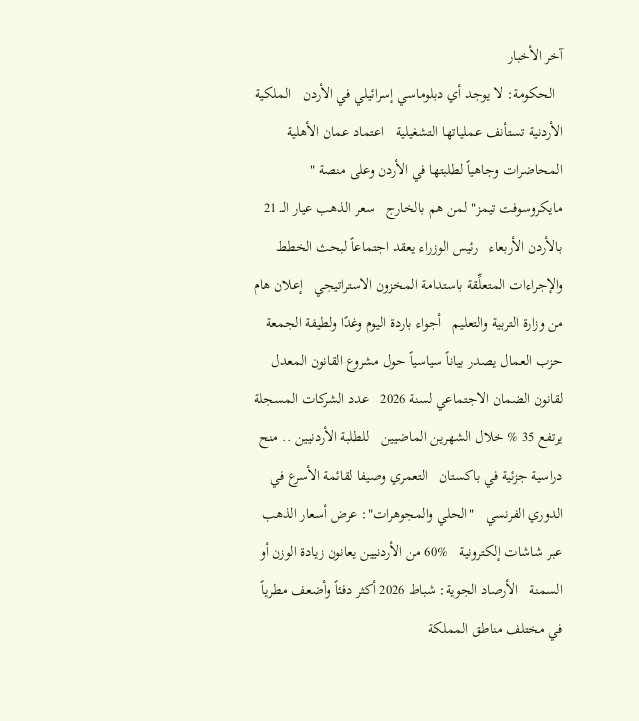آخر الأخبار
  الحكومة: لا يوجد أي دبلوماسي إسرائيلي في الأردن   الملكية الأردنية تستأنف عملياتها التشغيلية   اعتماد عمان الأهلية المحاضرات وجاهياً لطلبتها في الأردن وعلى منصة " مايكروسوفت تيمز" لمن هم بالخارج   سعر الذهب عيار الــ 21 بالأردن الأربعاء   رئيس الوزراء يعقد اجتماعاً لبحث الخطط والإجراءات المتعلِّقة باستدامة المخزون الاستراتيجي   إعلان هام من وزارة التربية والتعليم   أجواء باردة اليوم وغدًا ولطيفة الجمعة   حزب العمال يصدر بياناً سياسياً حول مشروع القانون المعدل لقانون الضمان الاجتماعي لسنة 2026   عدد الشركات المسجلة يرتفع 35 % خلال الشهرين الماضيين   للطلبة الأردنيين .. منح دراسية جزئية في باكستان   التعمري وصيفا لقائمة الأسرع في الدوري الفرنسي   "الحلي والمجوهرات": عرض أسعار الذهب عبر شاشات إلكترونية   %60 من الأردنيين يعانون زيادة الوزن أو السمنة   الأرصاد الجوية: شباط 2026 أكثر دفئاً وأضعف مطرياً في مختلف مناطق المملكة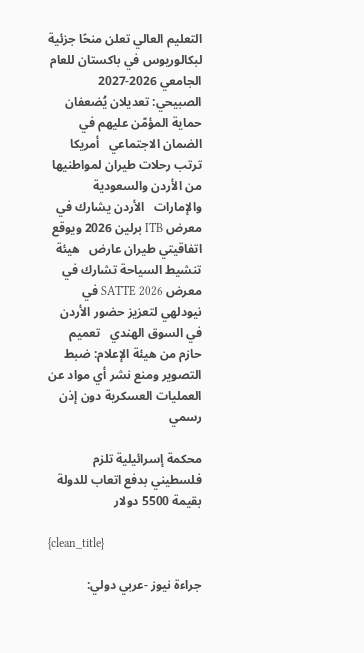التعليم العالي تعلن منحًا جزئية لبكالوريوس في باكستان للعام الجامعي 2026-2027   الصبيحي: تعديلان يُضعفان حماية المؤمّن عليهم في الضمان الاجتماعي   أمريكا ترتب رحلات طيران لمواطنيها من الأردن والسعودية والإمارات   الأردن يشارك في معرض ITB برلين 2026 ويوقع اتفاقيتي طيران عارض   هيئة تنشيط السياحة تشارك في معرض SATTE 2026 في نيودلهي لتعزيز حضور الأردن في السوق الهندي   تعميم حازم من هيئة الإعلام: ضبط التصوير ومنع نشر أي مواد عن العمليات العسكرية دون إذن رسمي

محكمة إسرائيلية تلزم فلسطيني بدفع اتعاب للدولة بقيمة 5500 دولار

{clean_title}

جراءة نيوز -عربي دولي: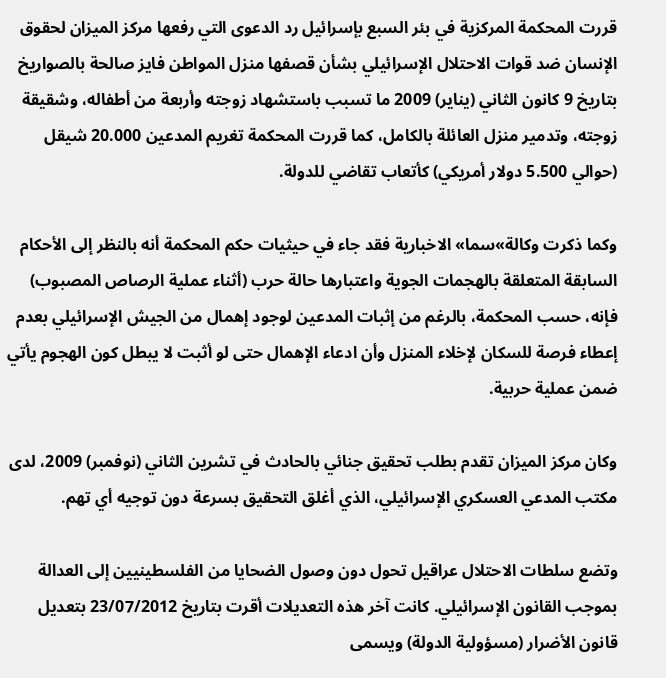قررت المحكمة المركزية في بئر السبع بإسرائيل رد الدعوى التي رفعها مركز الميزان لحقوق الإنسان ضد قوات الاحتلال الإسرائيلي بشأن قصفها منزل المواطن فايز صالحة بالصواريخ بتاريخ 9 كانون الثاني (يناير) 2009 ما تسبب باستشهاد زوجته وأربعة من أطفاله، وشقيقة زوجته، وتدمير منزل العائلة بالكامل، كما قررت المحكمة تغريم المدعين 20.000 شيقل (حوالي 5.500 دولار أمريكي) كأتعاب تقاضي للدولة.

وكما ذكرت وكالة»سما» الاخبارية فقد جاء في حيثيات حكم المحكمة أنه بالنظر إلى الأحكام السابقة المتعلقة بالهجمات الجوية واعتبارها حالة حرب (أثناء عملية الرصاص المصبوب) فإنه، حسب المحكمة، بالرغم من إثبات المدعين لوجود إهمال من الجيش الإسرائيلي بعدم إعطاء فرصة للسكان لإخلاء المنزل وأن ادعاء الإهمال حتى لو أثبت لا يبطل كون الهجوم يأتي ضمن عملية حربية.

وكان مركز الميزان تقدم بطلب تحقيق جنائي بالحادث في تشرين الثاني (نوفمبر) 2009، لدى مكتب المدعي العسكري الإسرائيلي، الذي أغلق التحقيق بسرعة دون توجيه أي تهم.

وتضع سلطات الاحتلال عراقيل تحول دون وصول الضحايا من الفلسطينيين إلى العدالة بموجب القانون الإسرائيلي. كانت آخر هذه التعديلات أقرت بتاريخ 23/07/2012 بتعديل قانون الأضرار (مسؤولية الدولة) ويسمى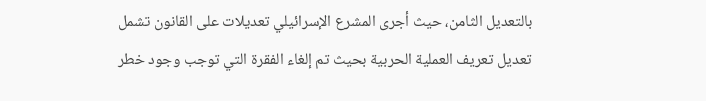بالتعديل الثامن، حيث أجرى المشرع الإسرائيلي تعديلات على القانون تشمل تعديل تعريف العملية الحربية بحيث تم إلغاء الفقرة التي توجب وجود خطر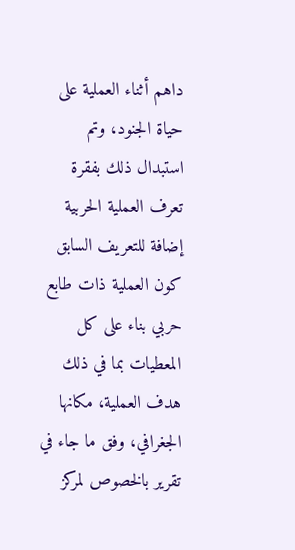داهم أثناء العملية على حياة الجنود، وتم استبدال ذلك بفقرة تعرف العملية الحربية إضافة للتعريف السابق كون العملية ذات طابع حربي بناء على كل المعطيات بما في ذلك هدف العملية، مكانها الجغرافي، وفق ما جاء في تقرير بالخصوص لمركز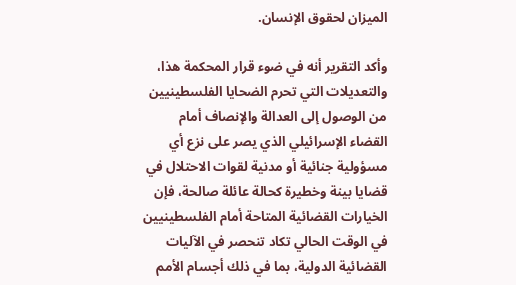الميزان لحقوق الإنسان.

وأكد التقرير أنه في ضوء قرار المحكمة هذا، والتعديلات التي تحرم الضحايا الفلسطينيين من الوصول إلى العدالة والإنصاف أمام القضاء الإسرائيلي الذي يصر على نزع أي مسؤولية جنائية أو مدنية لقوات الاحتلال في قضايا بينة وخطيرة كحالة عائلة صالحة، فإن الخيارات القضائية المتاحة أمام الفلسطينيين في الوقت الحالي تكاد تنحصر في الآليات القضائية الدولية، بما في ذلك أجسام الأمم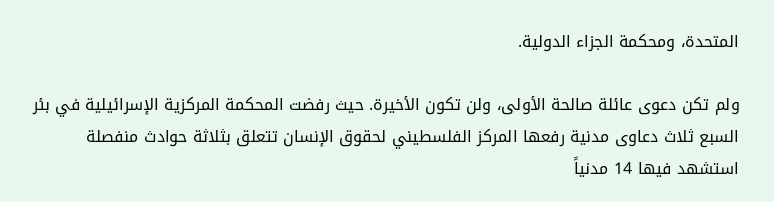المتحدة، ومحكمة الجزاء الدولية.

ولم تكن دعوى عائلة صالحة الأولى، ولن تكون الأخيرة. حيث رفضت المحكمة المركزية الإسرائيلية في بئر السبع ثلاث دعاوى مدنية رفعها المركز الفلسطيني لحقوق الإنسان تتعلق بثلاثة حوادث منفصلة استشهد فيها 14 مدنياً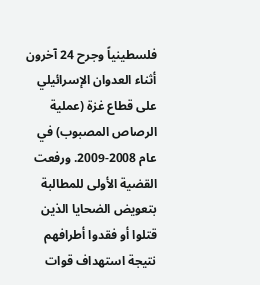فلسطينياً وجرح 24 آخرون أثناء العدوان الإسرائيلي على قطاع غزة (عملية الرصاص المصبوب) في عام 2008-2009. ورفعت القضية الأولى للمطالبة بتعويض الضحايا الذين قتلوا أو فقدوا أطرافهم نتيجة استهداف قوات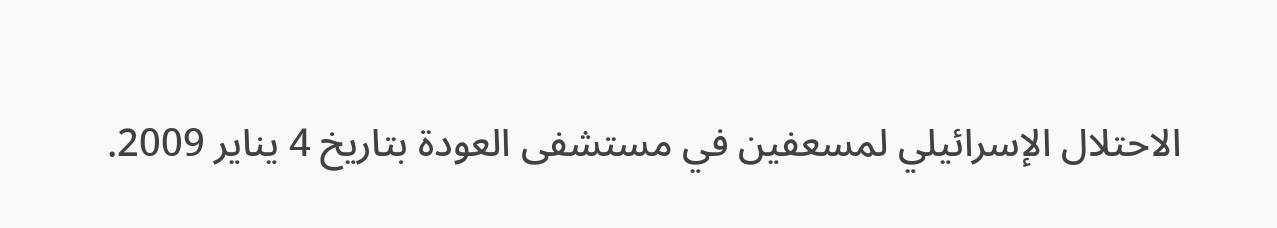الاحتلال الإسرائيلي لمسعفين في مستشفى العودة بتاريخ 4 يناير 2009.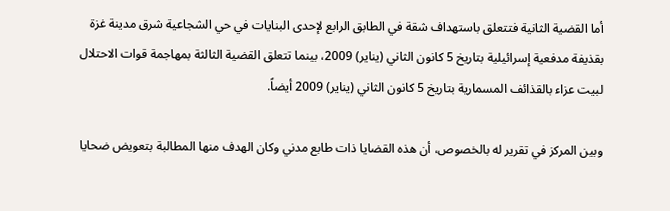أما القضية الثانية فتتعلق باستهداف شقة في الطابق الرابع لإحدى البنايات في حي الشجاعية شرق مدينة غزة بقذيفة مدفعية إسرائيلية بتاريخ 5 كانون الثاني (يناير) 2009، بينما تتعلق القضية الثالثة بمهاجمة قوات الاحتلال لبيت عزاء بالقذائف المسمارية بتاريخ 5 كانون الثاني (يناير) 2009 أيضاً.

وبين المركز في تقرير له بالخصوص، أن هذه القضايا ذات طابع مدني وكان الهدف منها المطالبة بتعويض ضحايا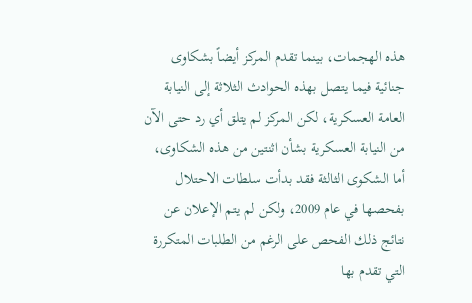هذه الهجمات، بينما تقدم المركز أيضاً بشكاوى جنائية فيما يتصل بهذه الحوادث الثلاثة إلى النيابة العامة العسكرية، لكن المركز لم يتلق أي رد حتى الآن من النيابة العسكرية بشأن اثنتين من هذه الشكاوى، أما الشكوى الثالثة فقد بدأت سلطات الاحتلال بفحصها في عام 2009، ولكن لم يتم الإعلان عن نتائج ذلك الفحص على الرغم من الطلبات المتكررة التي تقدم بها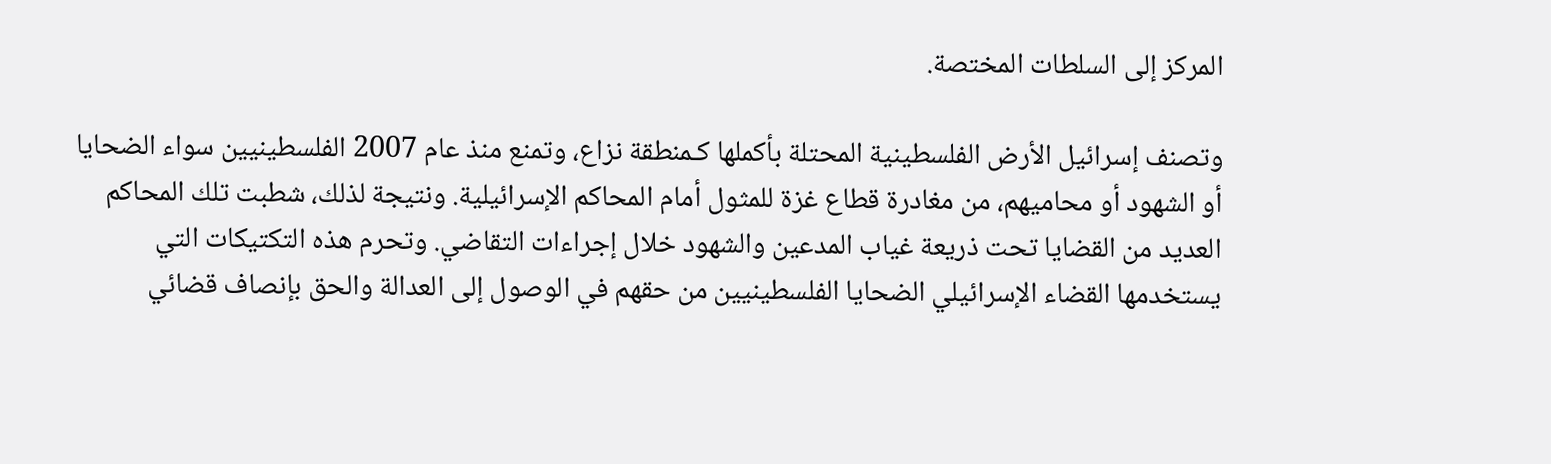المركز إلى السلطات المختصة.

وتصنف إسرائيل الأرض الفلسطينية المحتلة بأكملها كـمنطقة نزاع، وتمنع منذ عام 2007 الفلسطينيين سواء الضحايا أو الشهود أو محاميهم، من مغادرة قطاع غزة للمثول أمام المحاكم الإسرائيلية. ونتيجة لذلك، شطبت تلك المحاكم العديد من القضايا تحت ذريعة غياب المدعين والشهود خلال إجراءات التقاضي. وتحرم هذه التكتيكات التي يستخدمها القضاء الإسرائيلي الضحايا الفلسطينيين من حقهم في الوصول إلى العدالة والحق بإنصاف قضائي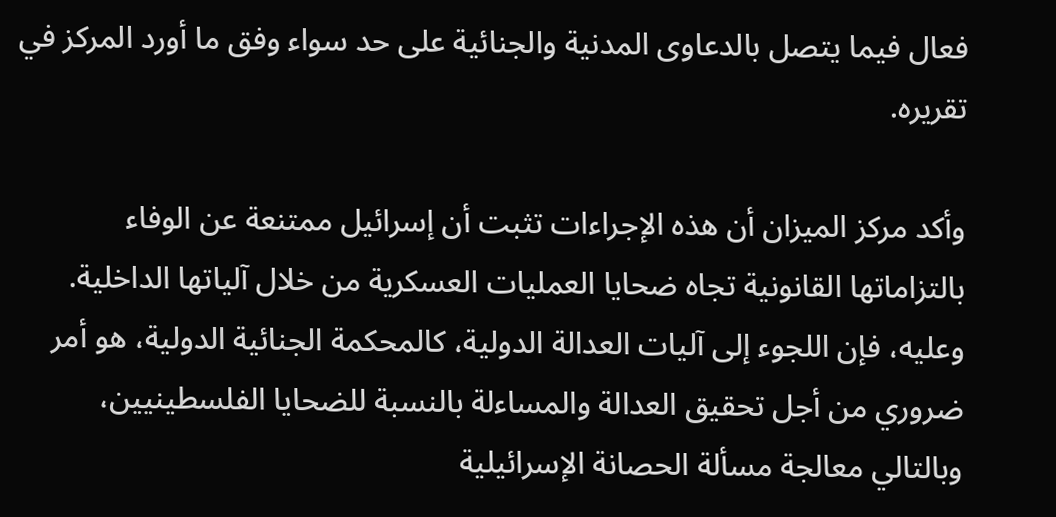فعال فيما يتصل بالدعاوى المدنية والجنائية على حد سواء وفق ما أورد المركز في تقريره.

وأكد مركز الميزان أن هذه الإجراءات تثبت أن إسرائيل ممتنعة عن الوفاء بالتزاماتها القانونية تجاه ضحايا العمليات العسكرية من خلال آلياتها الداخلية. وعليه، فإن اللجوء إلى آليات العدالة الدولية، كالمحكمة الجنائية الدولية، هو أمر ضروري من أجل تحقيق العدالة والمساءلة بالنسبة للضحايا الفلسطينيين، وبالتالي معالجة مسألة الحصانة الإسرائيلية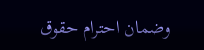وضمان احترام حقوق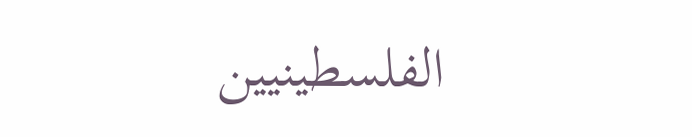الفلسطينيين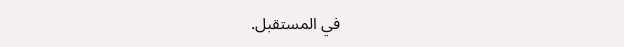في المستقبل.